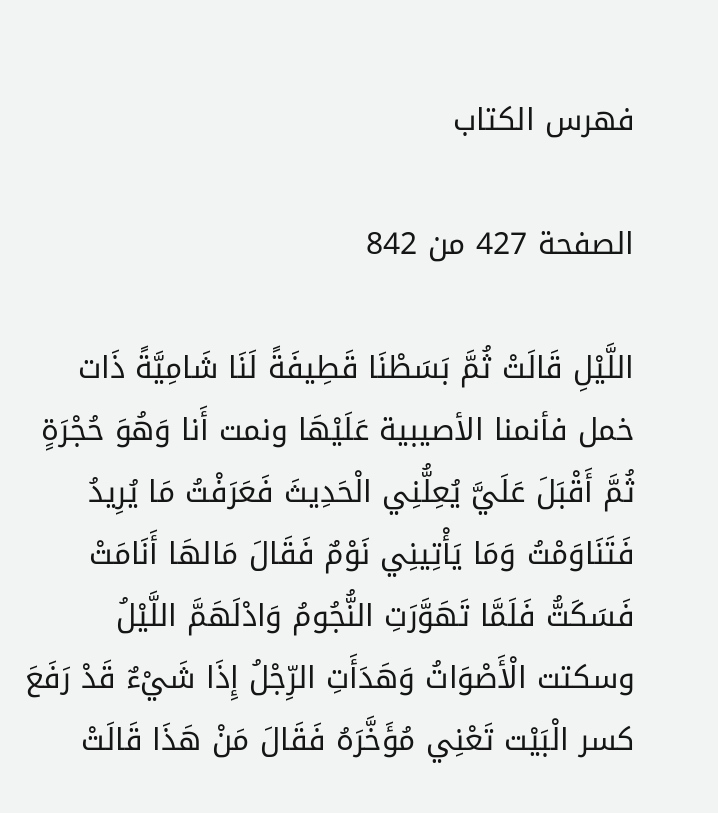فهرس الكتاب

الصفحة 427 من 842

اللَّيْلِ قَالَتْ ثُمَّ بَسَطْنَا قَطِيفَةً لَنَا شَامِيَّةً ذَات خمل فأنمنا الأصيبية عَلَيْهَا ونمت أَنا وَهُوَ حُجْرَةٍ ثُمَّ أَقْبَلَ عَلَيَّ يُعِلُّنِي الْحَدِيثَ فَعَرَفْتُ مَا يُرِيدُ فَتَنَاوَمْتُ وَمَا يَأْتِينِي نَوْمٌ فَقَالَ مَالهَا أَنَامَتْ فَسَكَتُّ فَلَمَّا تَهَوَّرَتِ النُّجُومُ وَادْلَهَمَّ اللَّيْلُ وسكتت الْأَصْوَاتُ وَهَدَأَتِ الرِّجْلُ إِذَا شَيْءٌ قَدْ رَفَعَ كسر الْبَيْت تَعْنِي مُؤَخَّرَهُ فَقَالَ مَنْ هَذَا قَالَتْ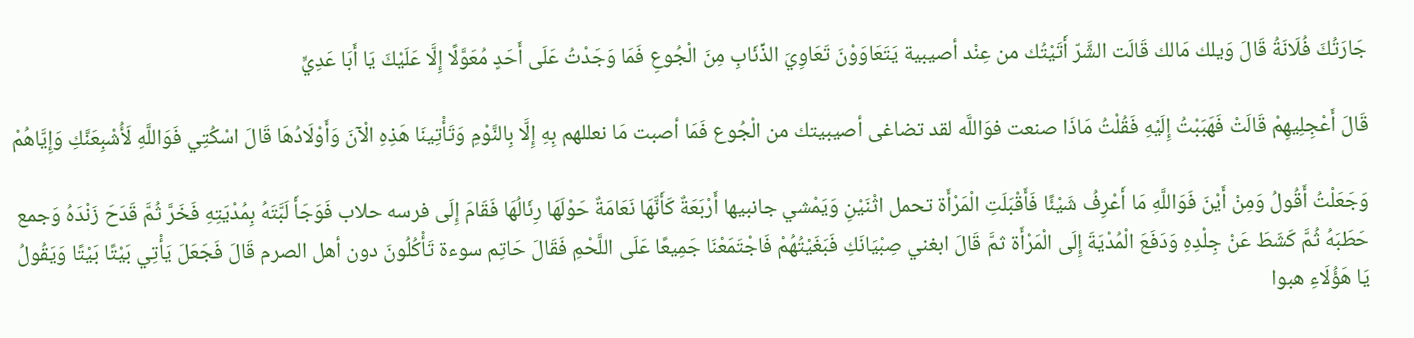جَارَتُكَ فُلَانَةُ قَالَ وَيلك مَالك قَالَت الشَّرّ أَتَيْتُك من عِنْد أصيبية يَتَعَاوَوْنَ تَعَاوِيَ الذِّئَابِ مِنَ الْجُوعِ فَمَا وَجَدْتُ عَلَى أَحَدٍ مُعَوَّلًا إِلَّا عَلَيْكَ يَا أَبَا عَدِيٍّ

قَالَ أَعْجِلِيهِمْ قَالَتْ فَهَبَبْتُ إِلَيْهِ فَقُلْتُ مَاذَا صنعت فوَاللَّه لقد تضاغى أصيبيتك من الْجُوع فَمَا أصبت مَا نعللهم بِهِ إِلَّا بِالنَّوْمِ وَتَأْتِينَا هَذِهِ الْآنَ وَأَوْلَادُهَا قَالَ اسْكُتِي فَوَاللَّهِ لَأُشْبِعَنَّكِ وَإِيَّاهُمْ

وَجَعَلْتُ أَقُولُ وَمِنْ أَيْنَ فَوَاللَّهِ مَا أَعْرِفُ شَيْئًا فَأَقْبَلَتِ الْمَرْأَة تحمل اثْنَيْنِ وَيَمْشي جانبيها أَرْبَعَةٌ كَأَنَّهَا نَعَامَةٌ حَوْلَهَا رِئَالُهَا فَقَامَ إِلَى فرسه حلاب فَوَجَأَ لَبَّتَهُ بِمُدْيَتِهِ فَخَرَّ ثُمَّ قَدَحَ زَنْدَهُ وَجمع حَطَبَهُ ثُمَّ كَشَطَ عَنْ جِلْدِهِ وَدَفَعَ الْمُدْيَةَ إِلَى الْمَرْأَة ثمَّ قَالَ ابغني صِبْيَانَكِ فَبَغَيْتُهُمْ فَاجْتَمَعْنَا جَمِيعًا عَلَى اللَّحْمِ فَقَالَ حَاتِم سوءة تَأْكُلُونَ دون أهل الصرم قَالَ فَجَعَلَ يَأْتِي بَيْتًا بَيْتًا وَيَقُولُ يَا هَؤُلَاءِ هبوا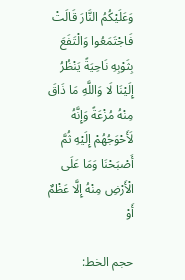وَعَلَيْكُمُ النَّارَ قَالَتْ فَاجْتَمَعُوا وَالْتَفَعَ بِثَوْبِهِ نَاحِيَةً يَنْظُرُ إِلَيْنَا لَا وَاللَّهِ مَا ذَاقَ مِنْهُ مُزْعَةً وَإِنَّهُ لَأَحْوَجُهُمْ إِلَيْهِ ثُمَّ أَصْبَحْنَا وَمَا عَلَى الْأَرْضِ مِنْهُ إِلَّا عَظْمٌ أَوْ

حجم الخط: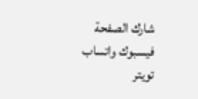شارك الصفحة
فيسبوك واتساب تويتر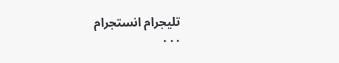تليجرام انستجرام
. . .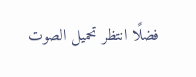فضلًا انتظر تحميل الصوت